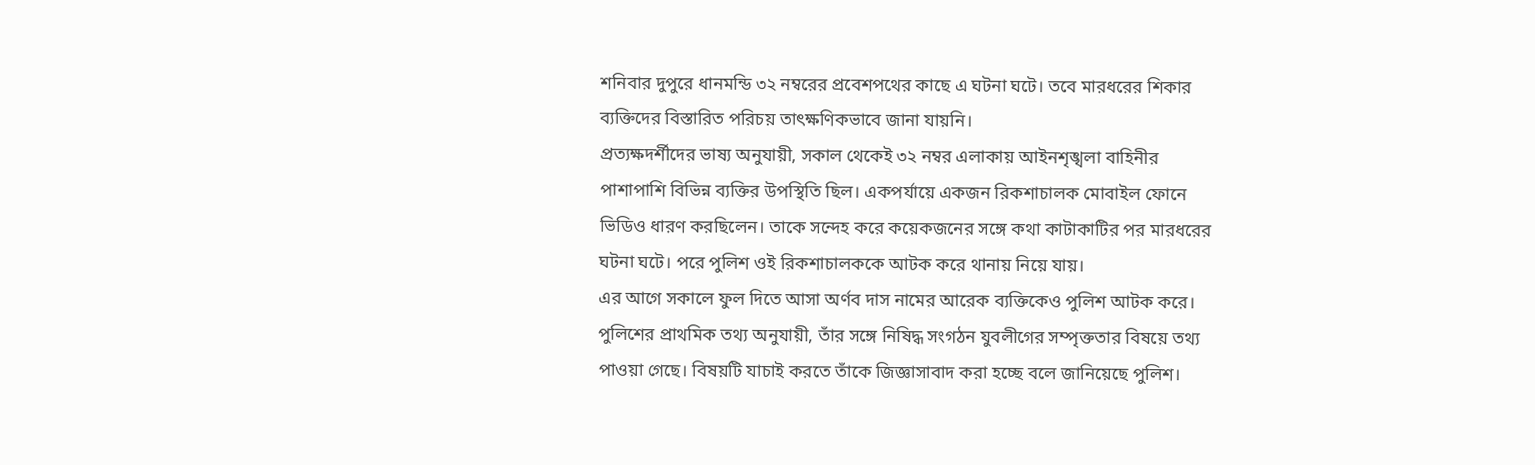শনিবার দুপুরে ধানমন্ডি ৩২ নম্বরের প্রবেশপথের কাছে এ ঘটনা ঘটে। তবে মারধরের শিকার ব্যক্তিদের বিস্তারিত পরিচয় তাৎক্ষণিকভাবে জানা যায়নি।
প্রত্যক্ষদর্শীদের ভাষ্য অনুযায়ী, সকাল থেকেই ৩২ নম্বর এলাকায় আইনশৃঙ্খলা বাহিনীর পাশাপাশি বিভিন্ন ব্যক্তির উপস্থিতি ছিল। একপর্যায়ে একজন রিকশাচালক মোবাইল ফোনে ভিডিও ধারণ করছিলেন। তাকে সন্দেহ করে কয়েকজনের সঙ্গে কথা কাটাকাটির পর মারধরের ঘটনা ঘটে। পরে পুলিশ ওই রিকশাচালককে আটক করে থানায় নিয়ে যায়।
এর আগে সকালে ফুল দিতে আসা অর্ণব দাস নামের আরেক ব্যক্তিকেও পুলিশ আটক করে। পুলিশের প্রাথমিক তথ্য অনুযায়ী, তাঁর সঙ্গে নিষিদ্ধ সংগঠন যুবলীগের সম্পৃক্ততার বিষয়ে তথ্য পাওয়া গেছে। বিষয়টি যাচাই করতে তাঁকে জিজ্ঞাসাবাদ করা হচ্ছে বলে জানিয়েছে পুলিশ।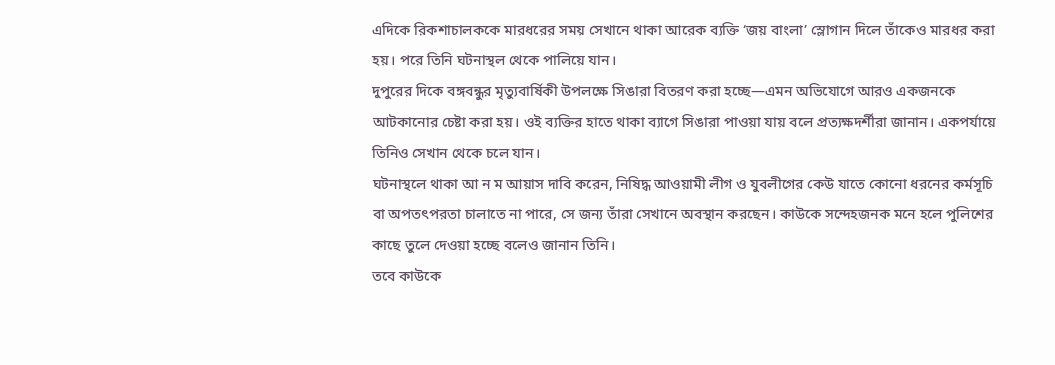এদিকে রিকশাচালককে মারধরের সময় সেখানে থাকা আরেক ব্যক্তি ‘জয় বাংলা’ স্লোগান দিলে তাঁকেও মারধর করা হয়। পরে তিনি ঘটনাস্থল থেকে পালিয়ে যান।
দুপুরের দিকে বঙ্গবন্ধুর মৃত্যুবার্ষিকী উপলক্ষে সিঙারা বিতরণ করা হচ্ছে—এমন অভিযোগে আরও একজনকে আটকানোর চেষ্টা করা হয়। ওই ব্যক্তির হাতে থাকা ব্যাগে সিঙারা পাওয়া যায় বলে প্রত্যক্ষদর্শীরা জানান। একপর্যায়ে তিনিও সেখান থেকে চলে যান।
ঘটনাস্থলে থাকা আ ন ম আয়াস দাবি করেন, নিষিদ্ধ আওয়ামী লীগ ও যুবলীগের কেউ যাতে কোনো ধরনের কর্মসূচি বা অপতৎপরতা চালাতে না পারে, সে জন্য তাঁরা সেখানে অবস্থান করছেন। কাউকে সন্দেহজনক মনে হলে পুলিশের কাছে তুলে দেওয়া হচ্ছে বলেও জানান তিনি।
তবে কাউকে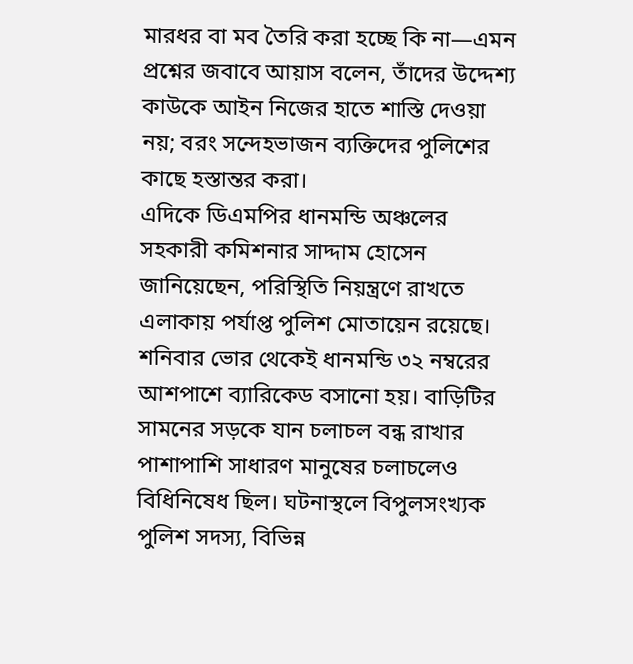মারধর বা মব তৈরি করা হচ্ছে কি না—এমন প্রশ্নের জবাবে আয়াস বলেন, তাঁদের উদ্দেশ্য কাউকে আইন নিজের হাতে শাস্তি দেওয়া নয়; বরং সন্দেহভাজন ব্যক্তিদের পুলিশের কাছে হস্তান্তর করা।
এদিকে ডিএমপির ধানমন্ডি অঞ্চলের সহকারী কমিশনার সাদ্দাম হোসেন জানিয়েছেন, পরিস্থিতি নিয়ন্ত্রণে রাখতে এলাকায় পর্যাপ্ত পুলিশ মোতায়েন রয়েছে।
শনিবার ভোর থেকেই ধানমন্ডি ৩২ নম্বরের আশপাশে ব্যারিকেড বসানো হয়। বাড়িটির সামনের সড়কে যান চলাচল বন্ধ রাখার পাশাপাশি সাধারণ মানুষের চলাচলেও বিধিনিষেধ ছিল। ঘটনাস্থলে বিপুলসংখ্যক পুলিশ সদস্য, বিভিন্ন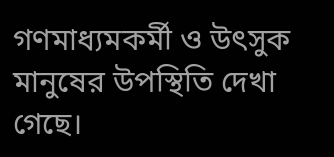গণমাধ্যমকর্মী ও উৎসুক মানুষের উপস্থিতি দেখা গেছে।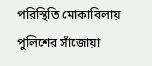পরিস্থিতি মোকাবিলায় পুলিশের সাঁজোয়া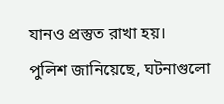যানও প্রস্তুত রাখা হয়।
পুলিশ জানিয়েছে, ঘটনাগুলো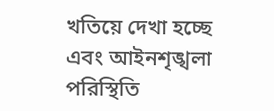খতিয়ে দেখা হচ্ছে এবং আইনশৃঙ্খলা পরিস্থিতি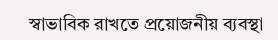স্বাভাবিক রাখতে প্রয়োজনীয় ব্যবস্থা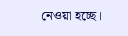নেওয়া হচ্ছে।